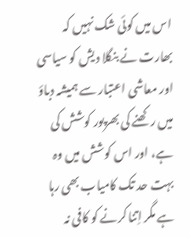اس میں کوئی شک نہیں کہ بھارت نے بنگلا دیش کو سیاسی اور معاشی اعتبار سے ہمیشہ دباؤ میں رکھنے کی بھرپور کوشش کی ہے، اور اس کوشش میں وہ بہت حد تک کامیاب بھی رہا ہے مگر اِتنا کرنے کو کافی نہ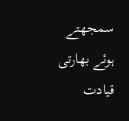سمجھتے ہوئے بھارتی قیادت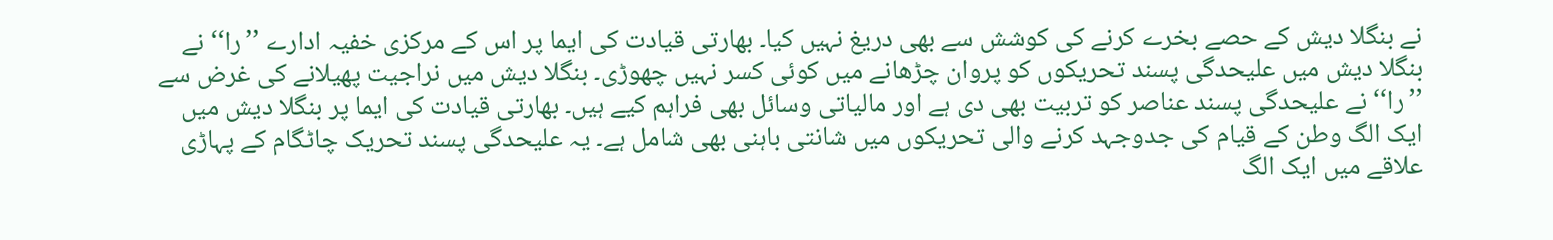نے بنگلا دیش کے حصے بخرے کرنے کی کوشش سے بھی دریغ نہیں کیا۔ بھارتی قیادت کی ایما پر اس کے مرکزی خفیہ ادارے ’’را‘‘ نے بنگلا دیش میں علیحدگی پسند تحریکوں کو پروان چڑھانے میں کوئی کسر نہیں چھوڑی۔ بنگلا دیش میں نراجیت پھیلانے کی غرض سے ’’را‘‘ نے علیحدگی پسند عناصر کو تربیت بھی دی ہے اور مالیاتی وسائل بھی فراہم کیے ہیں۔ بھارتی قیادت کی ایما پر بنگلا دیش میں ایک الگ وطن کے قیام کی جدوجہد کرنے والی تحریکوں میں شانتی باہنی بھی شامل ہے۔ یہ علیحدگی پسند تحریک چاٹگام کے پہاڑی علاقے میں ایک الگ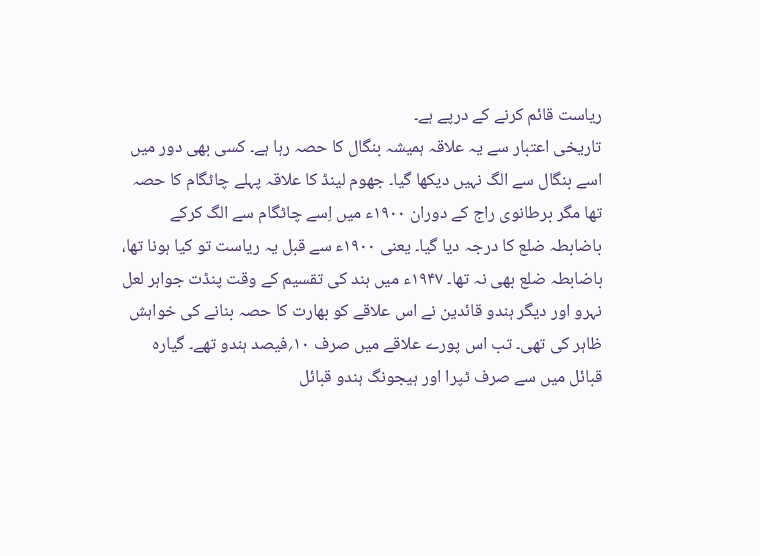ریاست قائم کرنے کے درپے ہے۔
تاریخی اعتبار سے یہ علاقہ ہمیشہ بنگال کا حصہ رہا ہے۔ کسی بھی دور میں اسے بنگال سے الگ نہیں دیکھا گیا۔ جھوم لینڈ کا علاقہ پہلے چاٹگام کا حصہ تھا مگر برطانوی راج کے دوران ۱۹۰۰ء میں اِسے چاٹگام سے الگ کرکے باضابطہ ضلع کا درجہ دیا گیا۔ یعنی ۱۹۰۰ء سے قبل یہ ریاست تو کیا ہونا تھا، باضابطہ ضلع بھی نہ تھا۔ ۱۹۴۷ء میں ہند کی تقسیم کے وقت پنڈت جواہر لعل نہرو اور دیگر ہندو قائدین نے اس علاقے کو بھارت کا حصہ بنانے کی خواہش ظاہر کی تھی۔ تب اس پورے علاقے میں صرف ۱۰؍فیصد ہندو تھے۔ گیارہ قبائل میں سے صرف ٹپرا اور ہیجونگ ہندو قبائل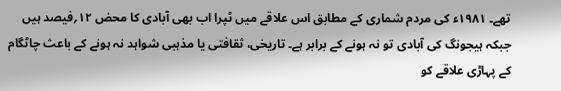تھے۔ ۱۹۸۱ء کی مردم شماری کے مطابق اس علاقے میں ٹپرا اب بھی آبادی کا محض ۱۲؍فیصد ہیں جبکہ ہیجونگ کی آبادی تو نہ ہونے کے برابر ہے۔ تاریخی، ثقافتی یا مذہبی شواہد نہ ہونے کے باعث چاٹگام کے پہاڑی علاقے کو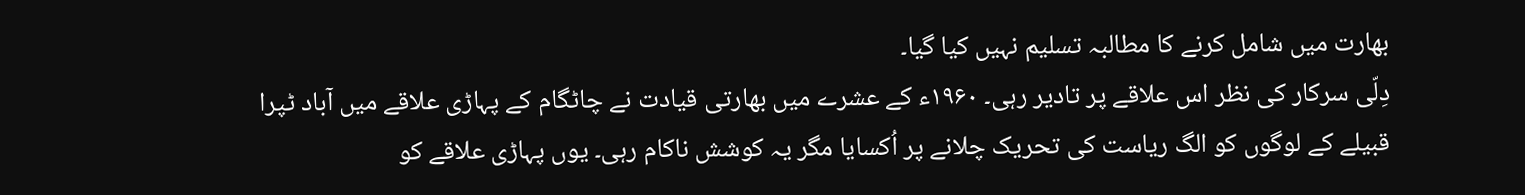بھارت میں شامل کرنے کا مطالبہ تسلیم نہیں کیا گیا۔
دِلّی سرکار کی نظر اس علاقے پر تادیر رہی۔ ۱۹۶۰ء کے عشرے میں بھارتی قیادت نے چاٹگام کے پہاڑی علاقے میں آباد ٹپرا قبیلے کے لوگوں کو الگ ریاست کی تحریک چلانے پر اُکسایا مگر یہ کوشش ناکام رہی۔ یوں پہاڑی علاقے کو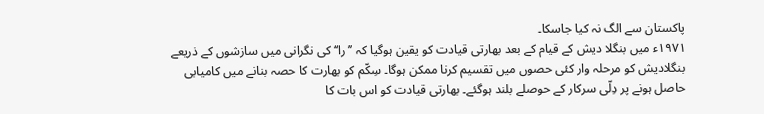پاکستان سے الگ نہ کیا جاسکا۔
۱۹۷۱ء میں بنگلا دیش کے قیام کے بعد بھارتی قیادت کو یقین ہوگیا کہ ’’را‘‘ کی نگرانی میں سازشوں کے ذریعے بنگلادیش کو مرحلہ وار کئی حصوں میں تقسیم کرنا ممکن ہوگا۔ سِکّم کو بھارت کا حصہ بنانے میں کامیابی حاصل ہونے پر دِلّی سرکار کے حوصلے بلند ہوگئے۔ بھارتی قیادت کو اس بات کا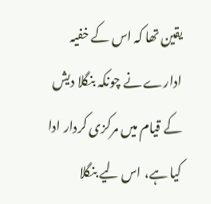یقین تھا کہ اس کے خفیہ ادارے نے چونکہ بنگلا دیش کے قیام میں مرکزی کردار ادا کیا ہے، اس لیے بنگلا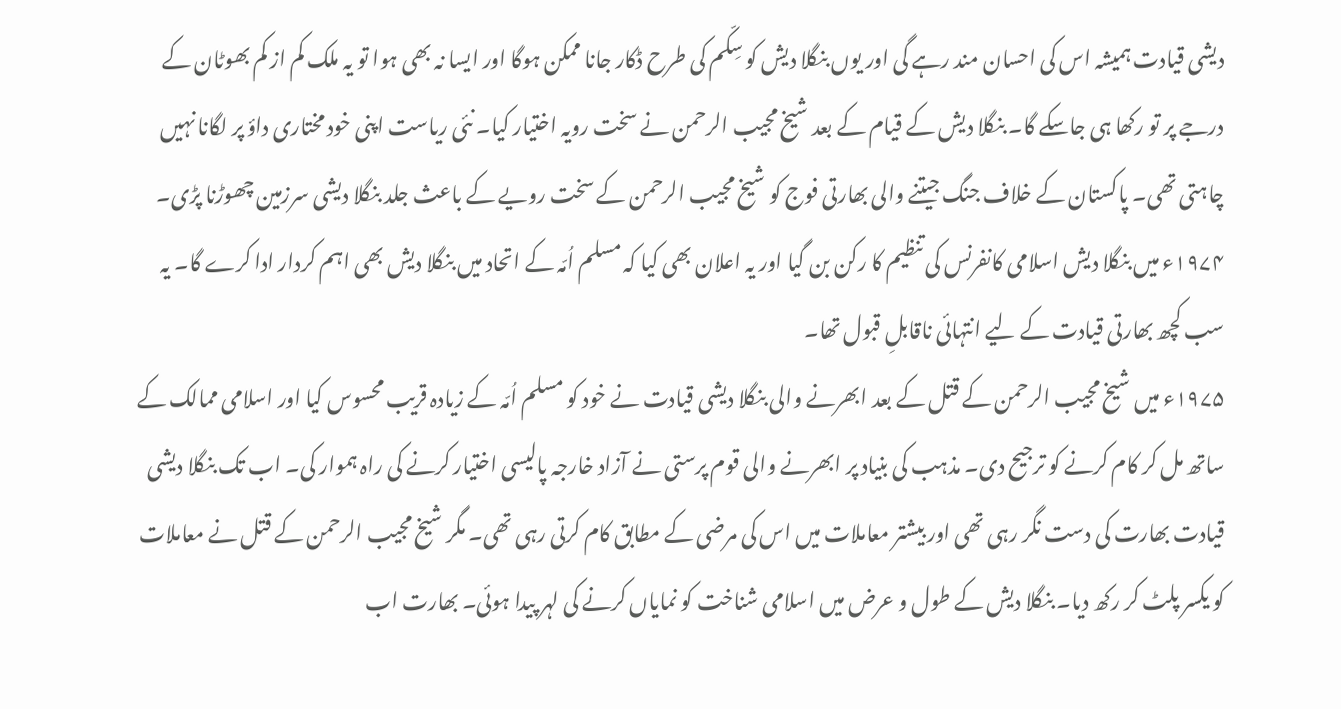دیشی قیادت ہمیشہ اس کی احسان مند رہے گی اور یوں بنگلا دیش کو سِکّم کی طرح ڈکار جانا ممکن ہوگا اور ایسا نہ بھی ہوا تو یہ ملک کم از کم بھوٹان کے درجے پر تو رکھا ہی جاسکے گا۔ بنگلا دیش کے قیام کے بعد شیخ مجیب الرحمن نے سخت رویہ اختیار کیا۔ نئی ریاست اپنی خود مختاری داؤ پر لگانا نہیں چاہتی تھی۔ پاکستان کے خلاف جنگ جیتنے والی بھارتی فوج کو شیخ مجیب الرحمن کے سخت رویے کے باعث جلد بنگلا دیشی سرزمین چھوڑنا پڑی۔ ۱۹۷۴ء میں بنگلا دیش اسلامی کانفرنس کی تنظیم کا رکن بن گیا اور یہ اعلان بھی کیا کہ مسلم اُمّہ کے اتحاد میں بنگلا دیش بھی اہم کردار ادا کرے گا۔ یہ سب کچھ بھارتی قیادت کے لیے انتہائی ناقابلِ قبول تھا۔
۱۹۷۵ء میں شیخ مجیب الرحمن کے قتل کے بعد ابھرنے والی بنگلا دیشی قیادت نے خود کو مسلم اُمّہ کے زیادہ قریب محسوس کیا اور اسلامی ممالک کے ساتھ مل کر کام کرنے کو ترجیح دی۔ مذہب کی بنیاد پر ابھرنے والی قوم پرستی نے آزاد خارجہ پالیسی اختیار کرنے کی راہ ہموار کی۔ اب تک بنگلا دیشی قیادت بھارت کی دست نگر رہی تھی اور بیشتر معاملات میں اس کی مرضی کے مطابق کام کرتی رہی تھی۔ مگر شیخ مجیب الرحمن کے قتل نے معاملات کو یکسر پلٹ کر رکھ دیا۔ بنگلا دیش کے طول و عرض میں اسلامی شناخت کو نمایاں کرنے کی لہر پیدا ہوئی۔ بھارت اب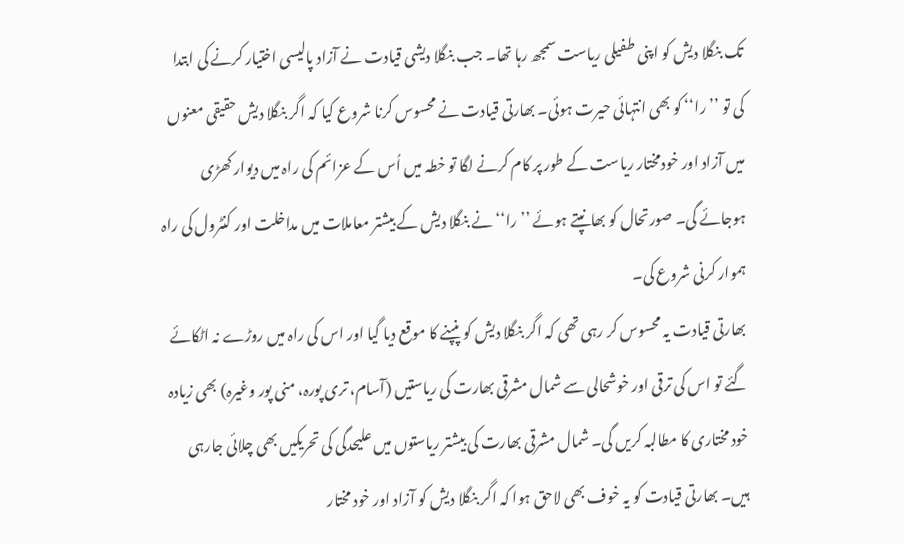تک بنگلا دیش کو اپنی طفیلی ریاست سمجھ رہا تھا۔ جب بنگلا دیشی قیادت نے آزاد پالیسی اختیار کرنے کی ابتدا کی تو ’’را‘‘ کو بھی انتہائی حیرت ہوئی۔ بھارتی قیادت نے محسوس کرنا شروع کیا کہ اگر بنگلا دیش حقیقی معنوں میں آزاد اور خودمختار ریاست کے طور پر کام کرنے لگا تو خطہ میں اُس کے عزائم کی راہ میں دیوار کھڑی ہوجائے گی۔ صورتحال کو بھانپتے ہوئے ’’را‘‘ نے بنگلا دیش کے بیشتر معاملات میں مداخلت اور کنٹرول کی راہ ہموار کرنی شروع کی۔
بھارتی قیادت یہ محسوس کر رہی تھی کہ اگر بنگلا دیش کو پنپنے کا موقع دیا گیا اور اس کی راہ میں روڑے نہ اٹکائے گئے تو اس کی ترقی اور خوشحالی سے شمال مشرقی بھارت کی ریاستیں (آسام، تری پورہ، منی پور وغیرہ) بھی زیادہ خود مختاری کا مطالبہ کریں گی۔ شمال مشرقی بھارت کی بیشتر ریاستوں میں علیحدگی کی تحریکیں بھی چلائی جارہی ہیں۔ بھارتی قیادت کو یہ خوف بھی لاحق ہوا کہ اگر بنگلا دیش کو آزاد اور خود مختار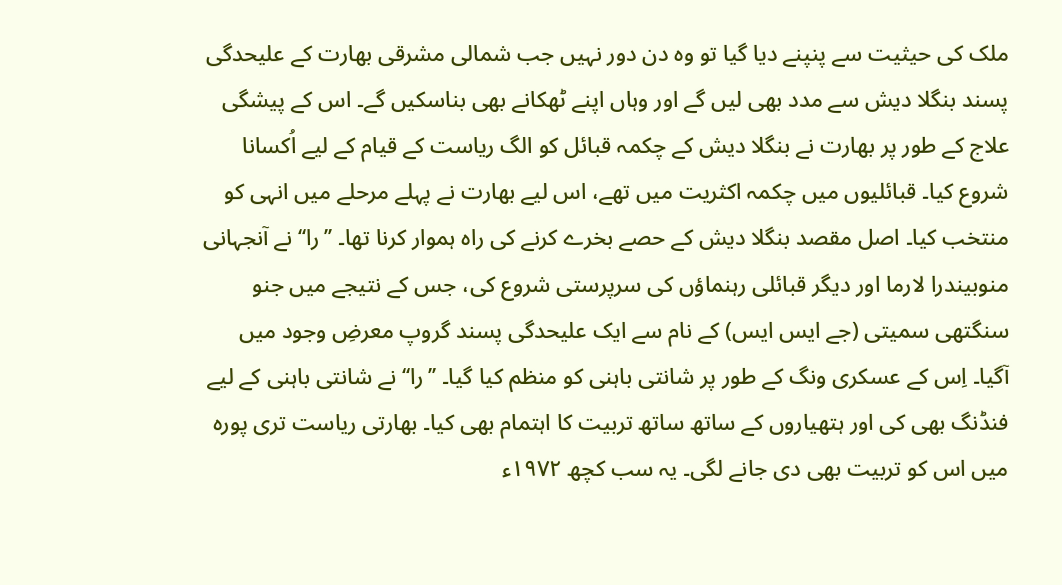ملک کی حیثیت سے پنپنے دیا گیا تو وہ دن دور نہیں جب شمالی مشرقی بھارت کے علیحدگی پسند بنگلا دیش سے مدد بھی لیں گے اور وہاں اپنے ٹھکانے بھی بناسکیں گے۔ اس کے پیشگی علاج کے طور پر بھارت نے بنگلا دیش کے چکمہ قبائل کو الگ ریاست کے قیام کے لیے اُکسانا شروع کیا۔ قبائلیوں میں چکمہ اکثریت میں تھے، اس لیے بھارت نے پہلے مرحلے میں انہی کو منتخب کیا۔ اصل مقصد بنگلا دیش کے حصے بخرے کرنے کی راہ ہموار کرنا تھا۔ ’’را‘‘ نے آنجہانی منوبیندرا لارما اور دیگر قبائلی رہنماؤں کی سرپرستی شروع کی، جس کے نتیجے میں جنو سنگتھی سمیتی (جے ایس ایس) کے نام سے ایک علیحدگی پسند گروپ معرضِ وجود میں آگیا۔ اِس کے عسکری ونگ کے طور پر شانتی باہنی کو منظم کیا گیا۔ ’’را‘‘ نے شانتی باہنی کے لیے فنڈنگ بھی کی اور ہتھیاروں کے ساتھ ساتھ تربیت کا اہتمام بھی کیا۔ بھارتی ریاست تری پورہ میں اس کو تربیت بھی دی جانے لگی۔ یہ سب کچھ ۱۹۷۲ء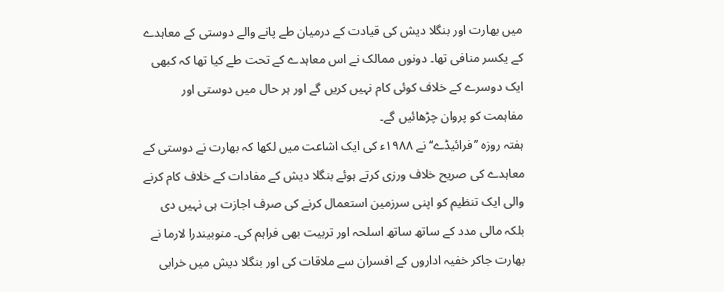میں بھارت اور بنگلا دیش کی قیادت کے درمیان طے پانے والے دوستی کے معاہدے کے یکسر منافی تھا۔ دونوں ممالک نے اس معاہدے کے تحت طے کیا تھا کہ کبھی ایک دوسرے کے خلاف کوئی کام نہیں کریں گے اور ہر حال میں دوستی اور مفاہمت کو پروان چڑھائیں گے۔
ہفتہ روزہ ’’فرائیڈے‘‘ نے ۱۹۸۸ء کی ایک اشاعت میں لکھا کہ بھارت نے دوستی کے معاہدے کی صریح خلاف ورزی کرتے ہوئے بنگلا دیش کے مفادات کے خلاف کام کرنے والی ایک تنظیم کو اپنی سرزمین استعمال کرنے کی صرف اجازت ہی نہیں دی بلکہ مالی مدد کے ساتھ ساتھ اسلحہ اور تربیت بھی فراہم کی۔ منوبیندرا لارما نے بھارت جاکر خفیہ اداروں کے افسران سے ملاقات کی اور بنگلا دیش میں خرابی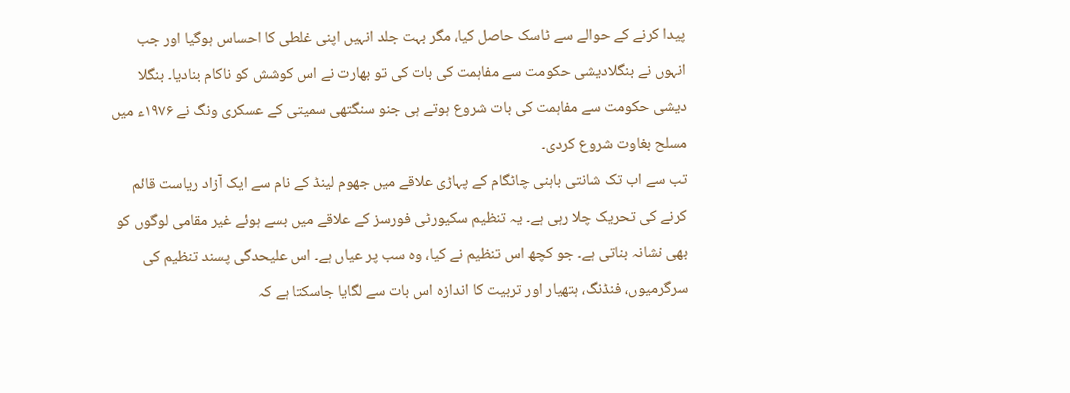پیدا کرنے کے حوالے سے ٹاسک حاصل کیا، مگر بہت جلد انہیں اپنی غلطی کا احساس ہوگیا اور جب انہوں نے بنگلادیشی حکومت سے مفاہمت کی بات کی تو بھارت نے اس کوشش کو ناکام بنادیا۔ بنگلا دیشی حکومت سے مفاہمت کی بات شروع ہوتے ہی جنو سنگتھی سمیتی کے عسکری ونگ نے ۱۹۷۶ء میں مسلح بغاوت شروع کردی۔
تب سے اب تک شانتی باہنی چاٹگام کے پہاڑی علاقے میں جھوم لینڈ کے نام سے ایک آزاد ریاست قائم کرنے کی تحریک چلا رہی ہے۔ یہ تنظیم سکیورٹی فورسز کے علاقے میں بسے ہوئے غیر مقامی لوگوں کو بھی نشانہ بناتی ہے۔ جو کچھ اس تنظیم نے کیا، وہ سب پر عیاں ہے۔ اس علیحدگی پسند تنظیم کی سرگرمیوں، فنڈنگ، ہتھیار اور تربیت کا اندازہ اس بات سے لگایا جاسکتا ہے کہ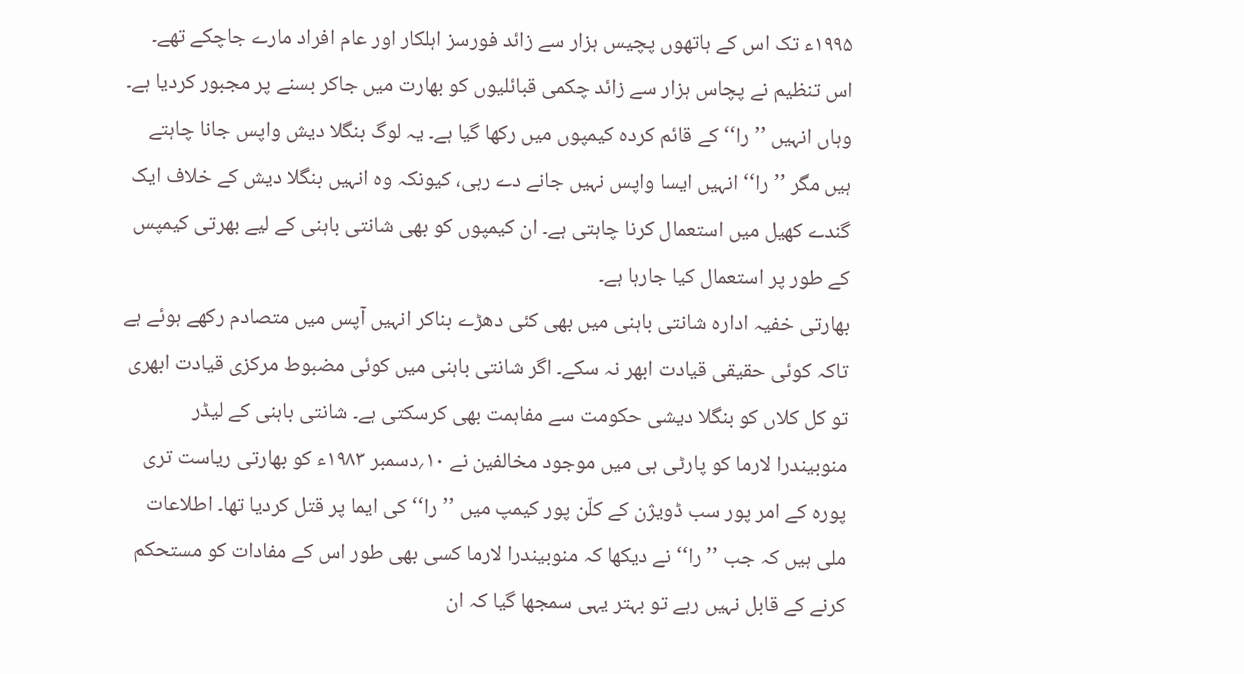۱۹۹۵ء تک اس کے ہاتھوں پچیس ہزار سے زائد فورسز اہلکار اور عام افراد مارے جاچکے تھے۔ اس تنظیم نے پچاس ہزار سے زائد چکمی قبائلیوں کو بھارت میں جاکر بسنے پر مجبور کردیا ہے۔ وہاں انہیں ’’را‘‘ کے قائم کردہ کیمپوں میں رکھا گیا ہے۔ یہ لوگ بنگلا دیش واپس جانا چاہتے ہیں مگر ’’را‘‘ انہیں ایسا واپس نہیں جانے دے رہی، کیونکہ وہ انہیں بنگلا دیش کے خلاف ایک گندے کھیل میں استعمال کرنا چاہتی ہے۔ ان کیمپوں کو بھی شانتی باہنی کے لیے بھرتی کیمپس کے طور پر استعمال کیا جارہا ہے۔
بھارتی خفیہ ادارہ شانتی باہنی میں بھی کئی دھڑے بناکر انہیں آپس میں متصادم رکھے ہوئے ہے تاکہ کوئی حقیقی قیادت ابھر نہ سکے۔ اگر شانتی باہنی میں کوئی مضبوط مرکزی قیادت ابھری تو کل کلاں کو بنگلا دیشی حکومت سے مفاہمت بھی کرسکتی ہے۔ شانتی باہنی کے لیڈر منوبیندرا لارما کو پارٹی ہی میں موجود مخالفین نے ۱۰؍دسمبر ۱۹۸۳ء کو بھارتی ریاست تری پورہ کے امر پور سب ڈویژن کے کلّن پور کیمپ میں ’’را‘‘ کی ایما پر قتل کردیا تھا۔ اطلاعات ملی ہیں کہ جب ’’را‘‘ نے دیکھا کہ منوبیندرا لارما کسی بھی طور اس کے مفادات کو مستحکم کرنے کے قابل نہیں رہے تو بہتر یہی سمجھا گیا کہ ان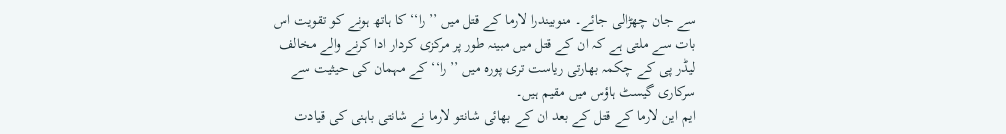سے جان چھڑالی جائے۔ منوبیندرا لارما کے قتل میں ’’را‘‘ کا ہاتھ ہونے کو تقویت اس بات سے ملتی ہے کہ ان کے قتل میں مبینہ طور پر مرکزی کردار ادا کرنے والے مخالف لیڈر پی کے چکمہ بھارتی ریاست تری پورہ میں ’’را‘‘ کے مہمان کی حیثیت سے سرکاری گیسٹ ہاؤس میں مقیم ہیں۔
ایم این لارما کے قتل کے بعد ان کے بھائی شانتو لارما نے شانتی باہنی کی قیادت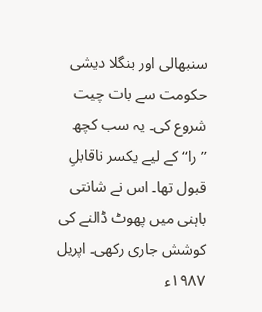سنبھالی اور بنگلا دیشی حکومت سے بات چیت شروع کی۔ یہ سب کچھ ’’را‘‘ کے لیے یکسر ناقابلِ قبول تھا۔ اس نے شانتی باہنی میں پھوٹ ڈالنے کی کوشش جاری رکھی۔ اپریل ۱۹۸۷ء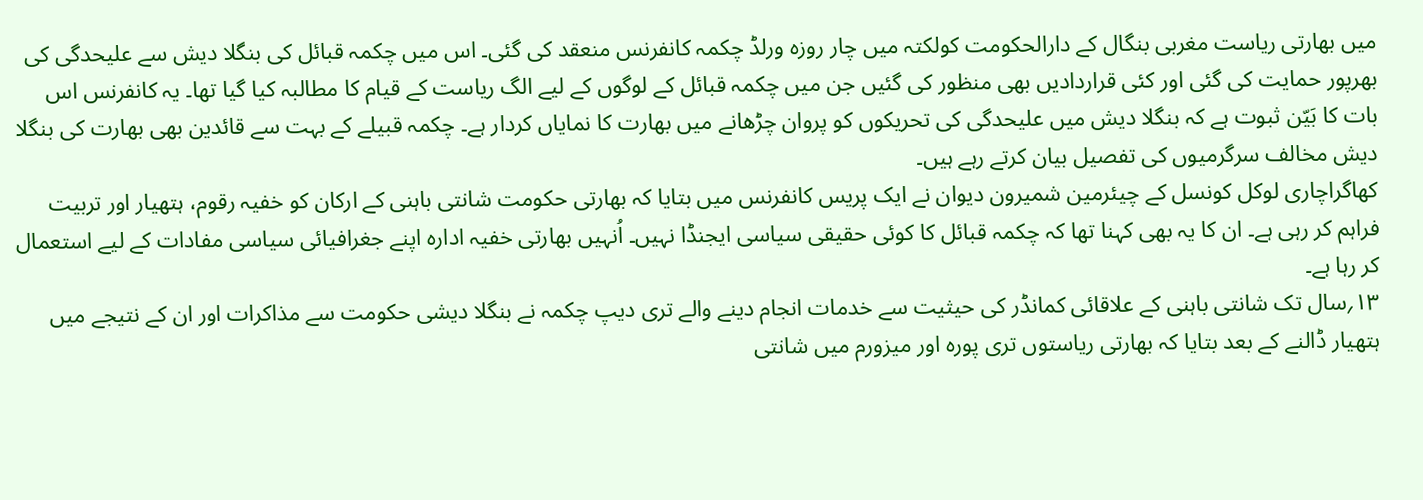میں بھارتی ریاست مغربی بنگال کے دارالحکومت کولکتہ میں چار روزہ ورلڈ چکمہ کانفرنس منعقد کی گئی۔ اس میں چکمہ قبائل کی بنگلا دیش سے علیحدگی کی بھرپور حمایت کی گئی اور کئی قراردادیں بھی منظور کی گئیں جن میں چکمہ قبائل کے لوگوں کے لیے الگ ریاست کے قیام کا مطالبہ کیا گیا تھا۔ یہ کانفرنس اس بات کا بَیّن ثبوت ہے کہ بنگلا دیش میں علیحدگی کی تحریکوں کو پروان چڑھانے میں بھارت کا نمایاں کردار ہے۔ چکمہ قبیلے کے بہت سے قائدین بھی بھارت کی بنگلا دیش مخالف سرگرمیوں کی تفصیل بیان کرتے رہے ہیں۔
کھاگراچاری لوکل کونسل کے چیئرمین شمیرون دیوان نے ایک پریس کانفرنس میں بتایا کہ بھارتی حکومت شانتی باہنی کے ارکان کو خفیہ رقوم، ہتھیار اور تربیت فراہم کر رہی ہے۔ ان کا یہ بھی کہنا تھا کہ چکمہ قبائل کا کوئی حقیقی سیاسی ایجنڈا نہیں۔ اُنہیں بھارتی خفیہ ادارہ اپنے جغرافیائی سیاسی مفادات کے لیے استعمال کر رہا ہے۔
۱۳؍سال تک شانتی باہنی کے علاقائی کمانڈر کی حیثیت سے خدمات انجام دینے والے تری دیپ چکمہ نے بنگلا دیشی حکومت سے مذاکرات اور ان کے نتیجے میں ہتھیار ڈالنے کے بعد بتایا کہ بھارتی ریاستوں تری پورہ اور میزورم میں شانتی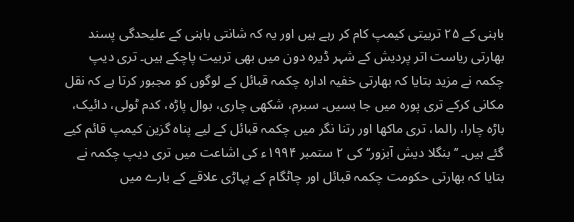باہنی کے ۲۵ تربیتی کیمپ کام کر رہے ہیں اور یہ کہ شانتی باہنی کے علیحدگی پسند بھارتی ریاست اتر پردیش کے شہر ڈیرہ دون میں بھی تربیت پاچکے ہیں۔ تری دیپ چکمہ نے مزید بتایا کہ بھارتی خفیہ ادارہ چکمہ قبائل کے لوگوں کو مجبور کرتا ہے کہ نقل مکانی کرکے تری پورہ میں جا بسیں۔ سبرم، شکھی چاری، بوال پاڑہ، کدم ٹولی، دائیک، باڑہ چارا، رالما، تری ماکھا اور رتنا نگر میں چکمہ قبائل کے لیے پناہ گزین کیمپ قائم کیے گئے ہیں۔ ’’بنگلا دیش آبزور‘‘ کی ۲ ستمبر ۱۹۹۴ء کی اشاعت میں تری دیپ چکمہ نے بتایا کہ بھارتی حکومت چکمہ قبائل اور چاٹگام کے پہاڑی علاقے کے بارے میں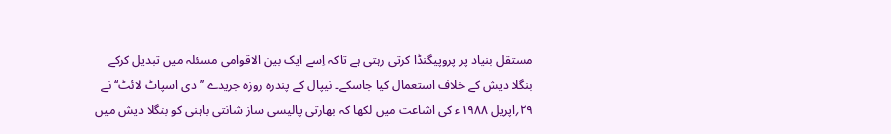مستقل بنیاد پر پروپیگنڈا کرتی رہتی ہے تاکہ اِسے ایک بین الاقوامی مسئلہ میں تبدیل کرکے بنگلا دیش کے خلاف استعمال کیا جاسکے۔ نیپال کے پندرہ روزہ جریدے ’’دی اسپاٹ لائٹ‘‘ نے ۲۹؍اپریل ۱۹۸۸ء کی اشاعت میں لکھا کہ بھارتی پالیسی ساز شانتی باہنی کو بنگلا دیش میں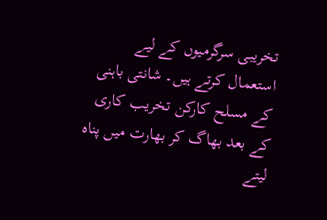تخریبی سرگرمیوں کے لیے استعمال کرتے ہیں۔ شانتی باہنی کے مسلح کارکن تخریب کاری کے بعد بھاگ کر بھارت میں پناہ لیتے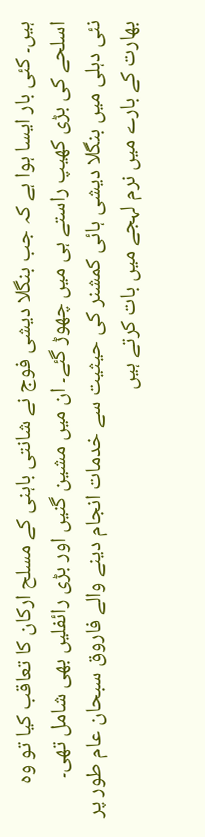ہیں۔ کئی بار ایسا ہوا ہے کہ جب بنگلا دیشی فوج نے شانتی باہنی کے مسلح ارکان کا تعاقب کیا تو وہ اسلحے کی بڑی کھیپ راستے ہی میں چھوڑ گئے۔ ان میں مشین گنیں اور بڑی رائفلیں بھی شامل تھی۔
نئی دہلی میں بنگلا دیشی ہائی کمشنر کی حیثیت سے خدمات انجام دینے والے فاروق سبحان عام طور پر بھارت کے بارے میں نرم لہجے میں بات کرتے ہیں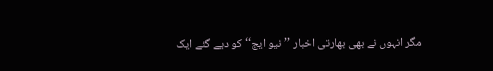مگر انہوں نے بھی بھارتی اخبار ’’نیو ایج‘‘ کو دیے گئے ایک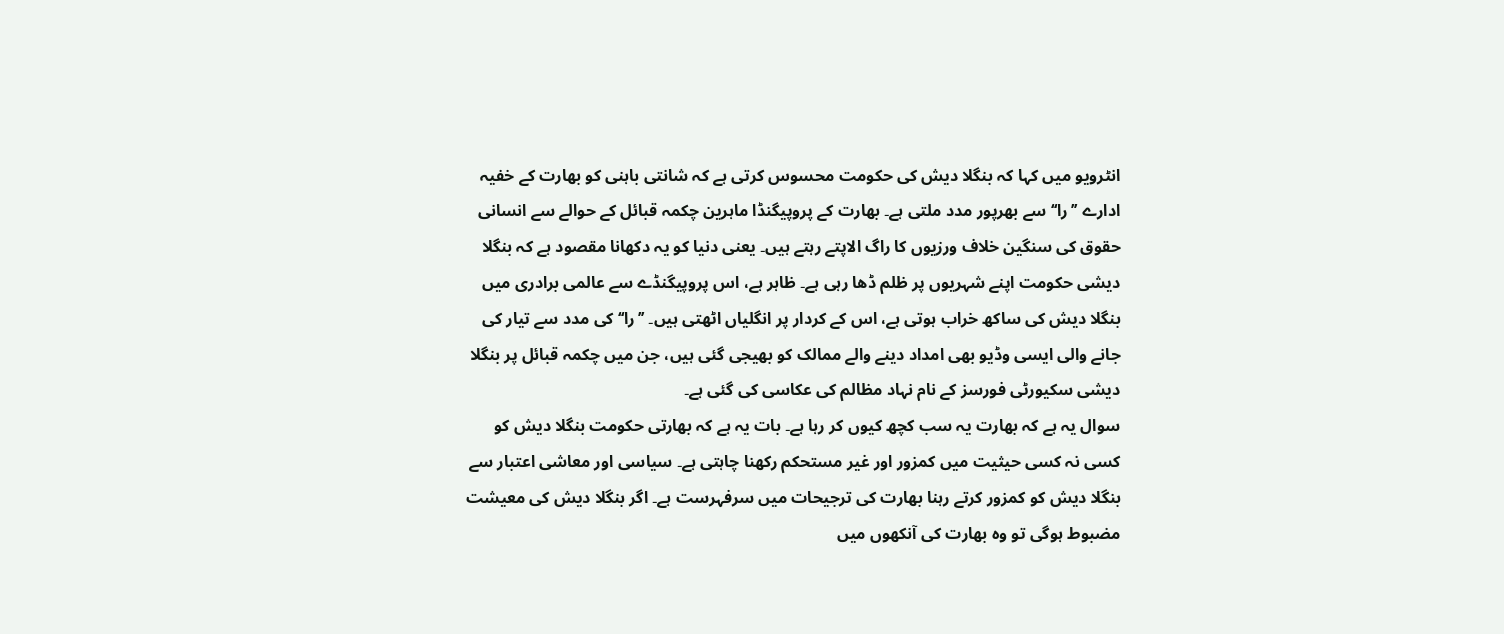انٹرویو میں کہا کہ بنگلا دیش کی حکومت محسوس کرتی ہے کہ شانتی باہنی کو بھارت کے خفیہ ادارے ’’را‘‘ سے بھرپور مدد ملتی ہے۔ بھارت کے پروپیگنڈا ماہرین چکمہ قبائل کے حوالے سے انسانی حقوق کی سنگین خلاف ورزیوں کا راگ الاپتے رہتے ہیں۔ یعنی دنیا کو یہ دکھانا مقصود ہے کہ بنگلا دیشی حکومت اپنے شہریوں پر ظلم ڈھا رہی ہے۔ ظاہر ہے، اس پروپیگنڈے سے عالمی برادری میں بنگلا دیش کی ساکھ خراب ہوتی ہے، اس کے کردار پر انگلیاں اٹھتی ہیں۔ ’’را‘‘ کی مدد سے تیار کی جانے والی ایسی وڈیو بھی امداد دینے والے ممالک کو بھیجی گئی ہیں، جن میں چکمہ قبائل پر بنگلا دیشی سکیورٹی فورسز کے نام نہاد مظالم کی عکاسی کی گئی ہے۔
سوال یہ ہے کہ بھارت یہ سب کچھ کیوں کر رہا ہے۔ بات یہ ہے کہ بھارتی حکومت بنگلا دیش کو کسی نہ کسی حیثیت میں کمزور اور غیر مستحکم رکھنا چاہتی ہے۔ سیاسی اور معاشی اعتبار سے بنگلا دیش کو کمزور کرتے رہنا بھارت کی ترجیحات میں سرفہرست ہے۔ اگر بنگلا دیش کی معیشت مضبوط ہوگی تو وہ بھارت کی آنکھوں میں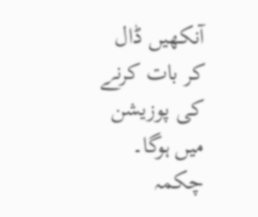آنکھیں ڈال کر بات کرنے کی پوزیشن میں ہوگا۔ چکمہ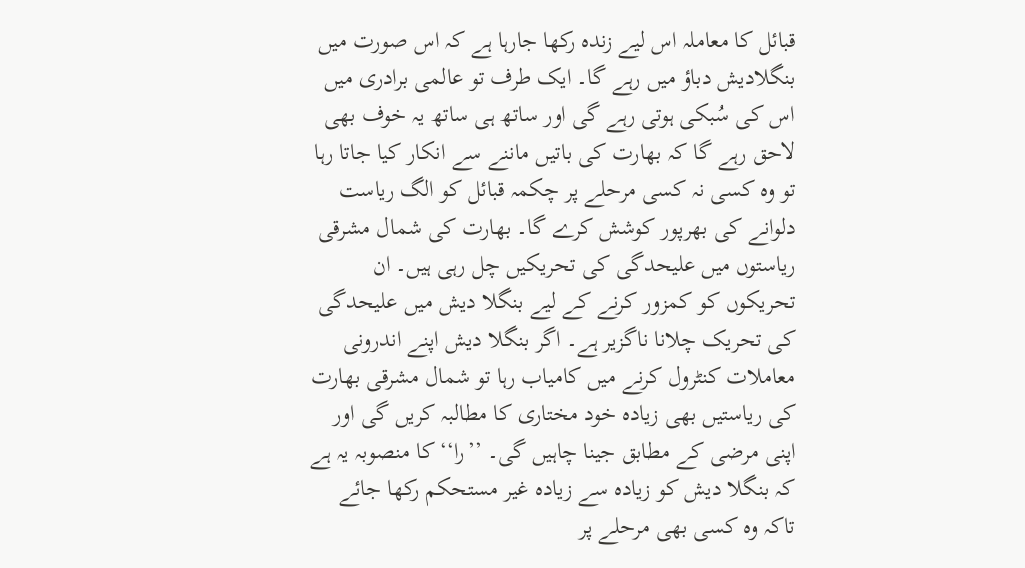قبائل کا معاملہ اس لیے زندہ رکھا جارہا ہے کہ اس صورت میں بنگلادیش دباؤ میں رہے گا۔ ایک طرف تو عالمی برادری میں اس کی سُبکی ہوتی رہے گی اور ساتھ ہی ساتھ یہ خوف بھی لاحق رہے گا کہ بھارت کی باتیں ماننے سے انکار کیا جاتا رہا تو وہ کسی نہ کسی مرحلے پر چکمہ قبائل کو الگ ریاست دلوانے کی بھرپور کوشش کرے گا۔ بھارت کی شمال مشرقی ریاستوں میں علیحدگی کی تحریکیں چل رہی ہیں۔ ان تحریکوں کو کمزور کرنے کے لیے بنگلا دیش میں علیحدگی کی تحریک چلانا ناگزیر ہے۔ اگر بنگلا دیش اپنے اندرونی معاملات کنٹرول کرنے میں کامیاب رہا تو شمال مشرقی بھارت کی ریاستیں بھی زیادہ خود مختاری کا مطالبہ کریں گی اور اپنی مرضی کے مطابق جینا چاہیں گی۔ ’’را‘‘ کا منصوبہ یہ ہے کہ بنگلا دیش کو زیادہ سے زیادہ غیر مستحکم رکھا جائے تاکہ وہ کسی بھی مرحلے پر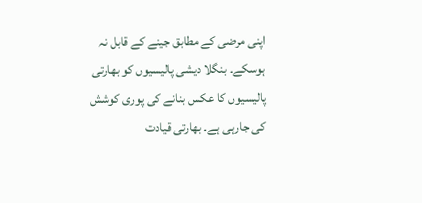اپنی مرضی کے مطابق جینے کے قابل نہ ہوسکے۔ بنگلا دیشی پالیسیوں کو بھارتی پالیسیوں کا عکس بنانے کی پوری کوشش کی جارہی ہے۔ بھارتی قیادت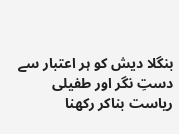بنگلا دیش کو ہر اعتبار سے دستِ نگر اور طفیلی ریاست بناکر رکھنا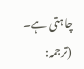چاہتی ہے۔
(ترجمہ: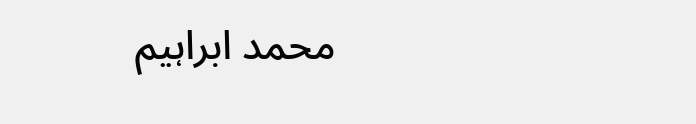محمد ابراہیم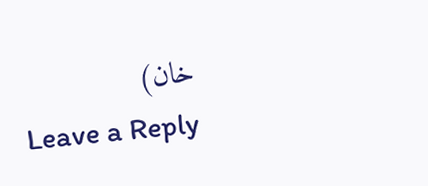خان)
Leave a Reply